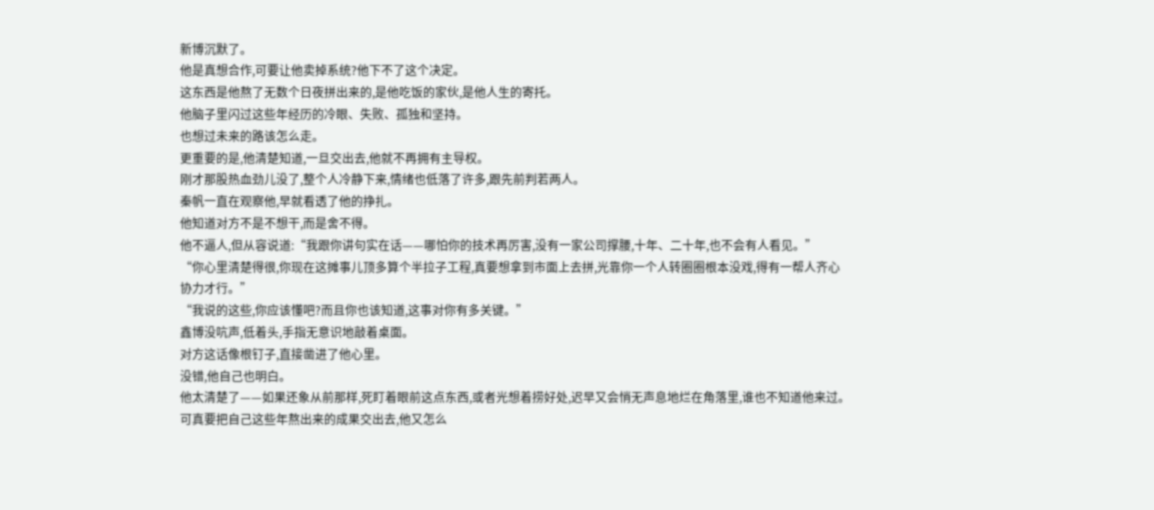新博沉默了。
他是真想合作,可要让他卖掉系统?他下不了这个决定。
这东西是他熬了无数个日夜拼出来的,是他吃饭的家伙,是他人生的寄托。
他脑子里闪过这些年经历的冷眼、失败、孤独和坚持。
也想过未来的路该怎么走。
更重要的是,他清楚知道,一旦交出去,他就不再拥有主导权。
刚才那股热血劲儿没了,整个人冷静下来,情绪也低落了许多,跟先前判若两人。
秦帆一直在观察他,早就看透了他的挣扎。
他知道对方不是不想干,而是舍不得。
他不逼人,但从容说道:“我跟你讲句实在话——哪怕你的技术再厉害,没有一家公司撑腰,十年、二十年,也不会有人看见。”
“你心里清楚得很,你现在这摊事儿顶多算个半拉子工程,真要想拿到市面上去拼,光靠你一个人转圈圈根本没戏,得有一帮人齐心协力才行。”
“我说的这些,你应该懂吧?而且你也该知道,这事对你有多关键。”
鑫博没吭声,低着头,手指无意识地敲着桌面。
对方这话像根钉子,直接凿进了他心里。
没错,他自己也明白。
他太清楚了——如果还象从前那样,死盯着眼前这点东西,或者光想着捞好处,迟早又会悄无声息地烂在角落里,谁也不知道他来过。
可真要把自己这些年熬出来的成果交出去,他又怎么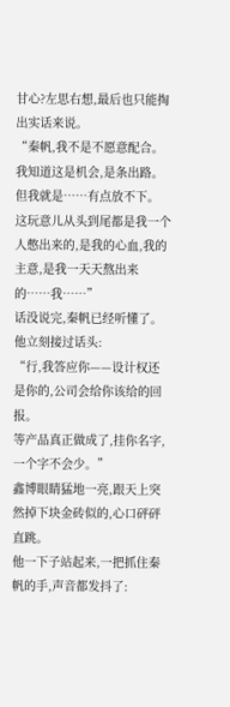甘心?左思右想,最后也只能掏出实话来说。
“秦帆,我不是不愿意配合。
我知道这是机会,是条出路。
但我就是……有点放不下。
这玩意儿从头到尾都是我一个人憋出来的,是我的心血,我的主意,是我一天天熬出来的……我……”
话没说完,秦帆已经听懂了。
他立刻接过话头:
“行,我答应你——设计权还是你的,公司会给你该给的回报。
等产品真正做成了,挂你名字,一个字不会少。”
鑫博眼睛猛地一亮,跟天上突然掉下块金砖似的,心口砰砰直跳。
他一下子站起来,一把抓住秦帆的手,声音都发抖了: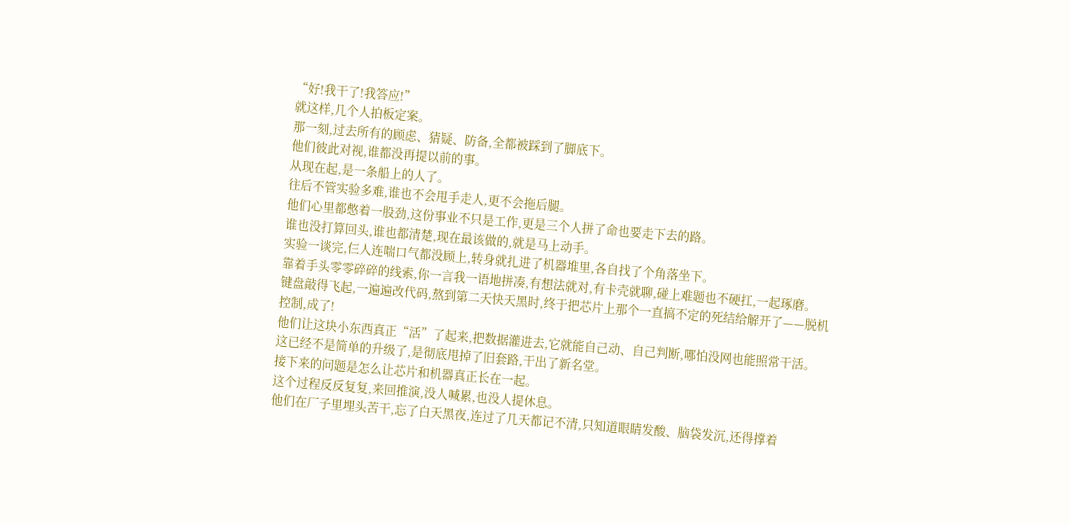“好!我干了!我答应!”
就这样,几个人拍板定案。
那一刻,过去所有的顾虑、猜疑、防备,全都被踩到了脚底下。
他们彼此对视,谁都没再提以前的事。
从现在起,是一条船上的人了。
往后不管实验多难,谁也不会甩手走人,更不会拖后腿。
他们心里都憋着一股劲,这份事业不只是工作,更是三个人拼了命也要走下去的路。
谁也没打算回头,谁也都清楚,现在最该做的,就是马上动手。
实验一谈完,仨人连喘口气都没顾上,转身就扎进了机器堆里,各自找了个角落坐下。
靠着手头零零碎碎的线索,你一言我一语地拼凑,有想法就对,有卡壳就聊,碰上难题也不硬扛,一起琢磨。
键盘敲得飞起,一遍遍改代码,熬到第二天快天黑时,终于把芯片上那个一直搞不定的死结给解开了——脱机控制,成了!
他们让这块小东西真正“活”了起来,把数据灌进去,它就能自己动、自己判断,哪怕没网也能照常干活。
这已经不是简单的升级了,是彻底甩掉了旧套路,干出了新名堂。
接下来的问题是怎么让芯片和机器真正长在一起。
这个过程反反复复,来回推演,没人喊累,也没人提休息。
他们在厂子里埋头苦干,忘了白天黑夜,连过了几天都记不清,只知道眼睛发酸、脑袋发沉,还得撑着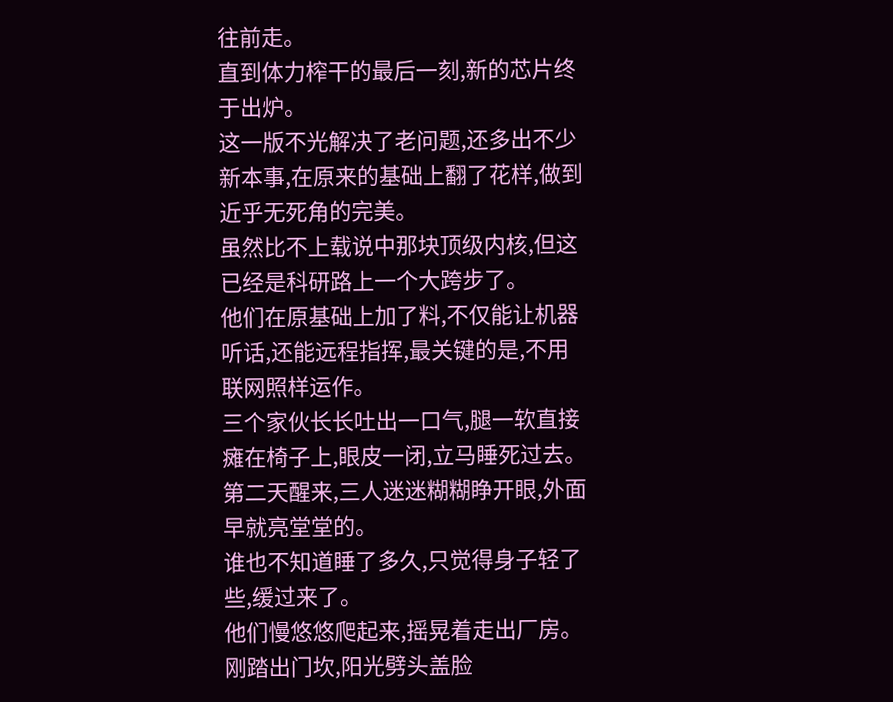往前走。
直到体力榨干的最后一刻,新的芯片终于出炉。
这一版不光解决了老问题,还多出不少新本事,在原来的基础上翻了花样,做到近乎无死角的完美。
虽然比不上载说中那块顶级内核,但这已经是科研路上一个大跨步了。
他们在原基础上加了料,不仅能让机器听话,还能远程指挥,最关键的是,不用联网照样运作。
三个家伙长长吐出一口气,腿一软直接瘫在椅子上,眼皮一闭,立马睡死过去。
第二天醒来,三人迷迷糊糊睁开眼,外面早就亮堂堂的。
谁也不知道睡了多久,只觉得身子轻了些,缓过来了。
他们慢悠悠爬起来,摇晃着走出厂房。
刚踏出门坎,阳光劈头盖脸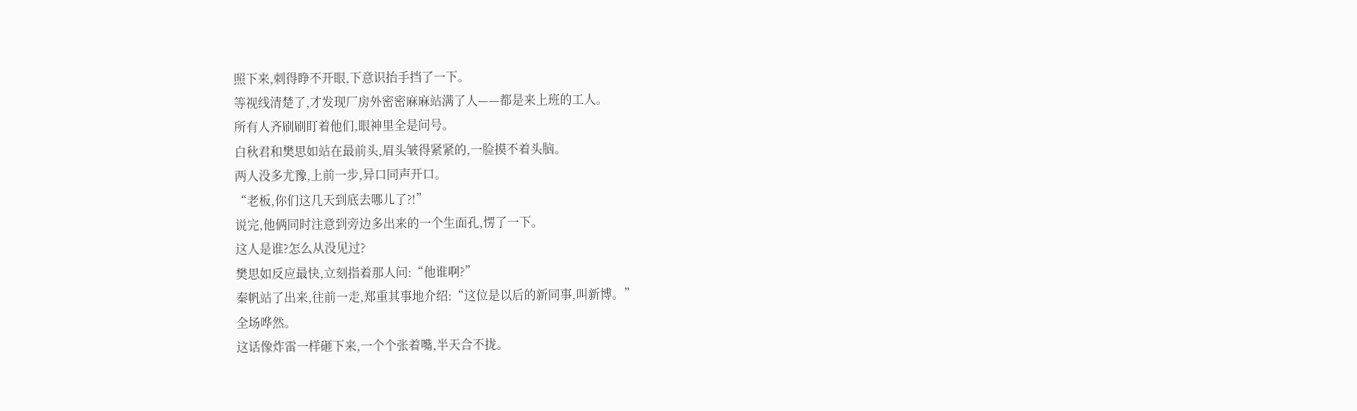照下来,刺得睁不开眼,下意识抬手挡了一下。
等视线清楚了,才发现厂房外密密麻麻站满了人——都是来上班的工人。
所有人齐刷刷盯着他们,眼神里全是问号。
白秋君和樊思如站在最前头,眉头皱得紧紧的,一脸摸不着头脑。
两人没多尤豫,上前一步,异口同声开口。
“老板,你们这几天到底去哪儿了?!”
说完,他俩同时注意到旁边多出来的一个生面孔,愣了一下。
这人是谁?怎么从没见过?
樊思如反应最快,立刻指着那人问:“他谁啊?”
秦帆站了出来,往前一走,郑重其事地介绍:“这位是以后的新同事,叫新博。”
全场哗然。
这话像炸雷一样砸下来,一个个张着嘴,半天合不拢。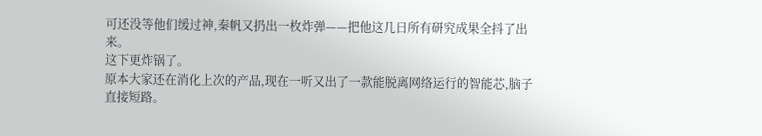可还没等他们缓过神,秦帆又扔出一枚炸弹——把他这几日所有研究成果全抖了出来。
这下更炸锅了。
原本大家还在消化上次的产品,现在一听又出了一款能脱离网络运行的智能芯,脑子直接短路。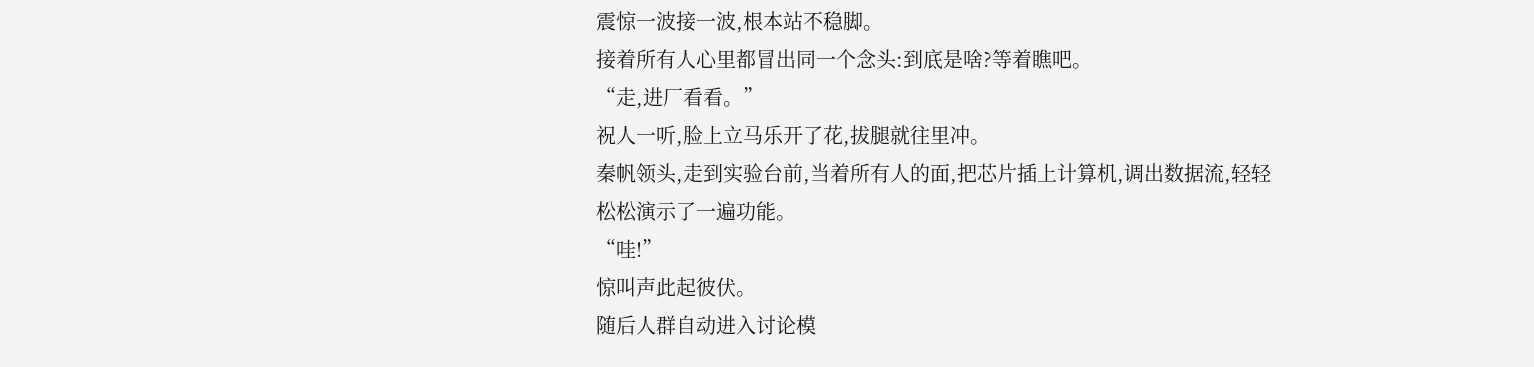震惊一波接一波,根本站不稳脚。
接着所有人心里都冒出同一个念头:到底是啥?等着瞧吧。
“走,进厂看看。”
祝人一听,脸上立马乐开了花,拔腿就往里冲。
秦帆领头,走到实验台前,当着所有人的面,把芯片插上计算机,调出数据流,轻轻松松演示了一遍功能。
“哇!”
惊叫声此起彼伏。
随后人群自动进入讨论模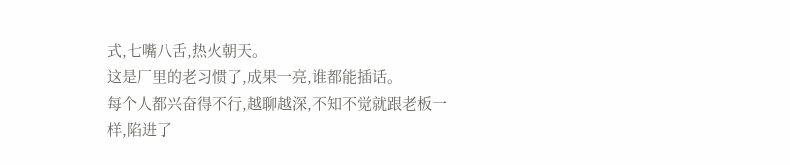式,七嘴八舌,热火朝天。
这是厂里的老习惯了,成果一亮,谁都能插话。
每个人都兴奋得不行,越聊越深,不知不觉就跟老板一样,陷进了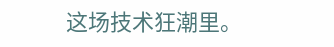这场技术狂潮里。